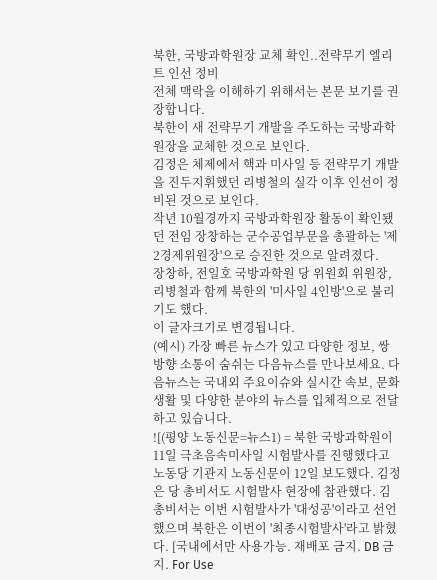북한, 국방과학원장 교체 확인..전략무기 엘리트 인선 정비
전체 맥락을 이해하기 위해서는 본문 보기를 권장합니다.
북한이 새 전략무기 개발을 주도하는 국방과학원장을 교체한 것으로 보인다.
김정은 체제에서 핵과 미사일 등 전략무기 개발을 진두지휘했던 리병철의 실각 이후 인선이 정비된 것으로 보인다.
작년 10월경까지 국방과학원장 활동이 확인됐던 전임 장창하는 군수공업부문을 총괄하는 '제2경제위원장'으로 승진한 것으로 알려졌다.
장창하, 전일호 국방과학원 당 위원회 위원장, 리병철과 함께 북한의 '미사일 4인방'으로 불리기도 했다.
이 글자크기로 변경됩니다.
(예시) 가장 빠른 뉴스가 있고 다양한 정보, 쌍방향 소통이 숨쉬는 다음뉴스를 만나보세요. 다음뉴스는 국내외 주요이슈와 실시간 속보, 문화생활 및 다양한 분야의 뉴스를 입체적으로 전달하고 있습니다.
![(평양 노동신문=뉴스1) = 북한 국방과학원이 11일 극초음속미사일 시험발사를 진행했다고 노동당 기관지 노동신문이 12일 보도했다. 김정은 당 총비서도 시험발사 현장에 참관했다. 김 총비서는 이번 시험발사가 '대성공'이라고 선언했으며 북한은 이번이 '최종시험발사'라고 밝혔다. [국내에서만 사용가능. 재배포 금지. DB 금지. For Use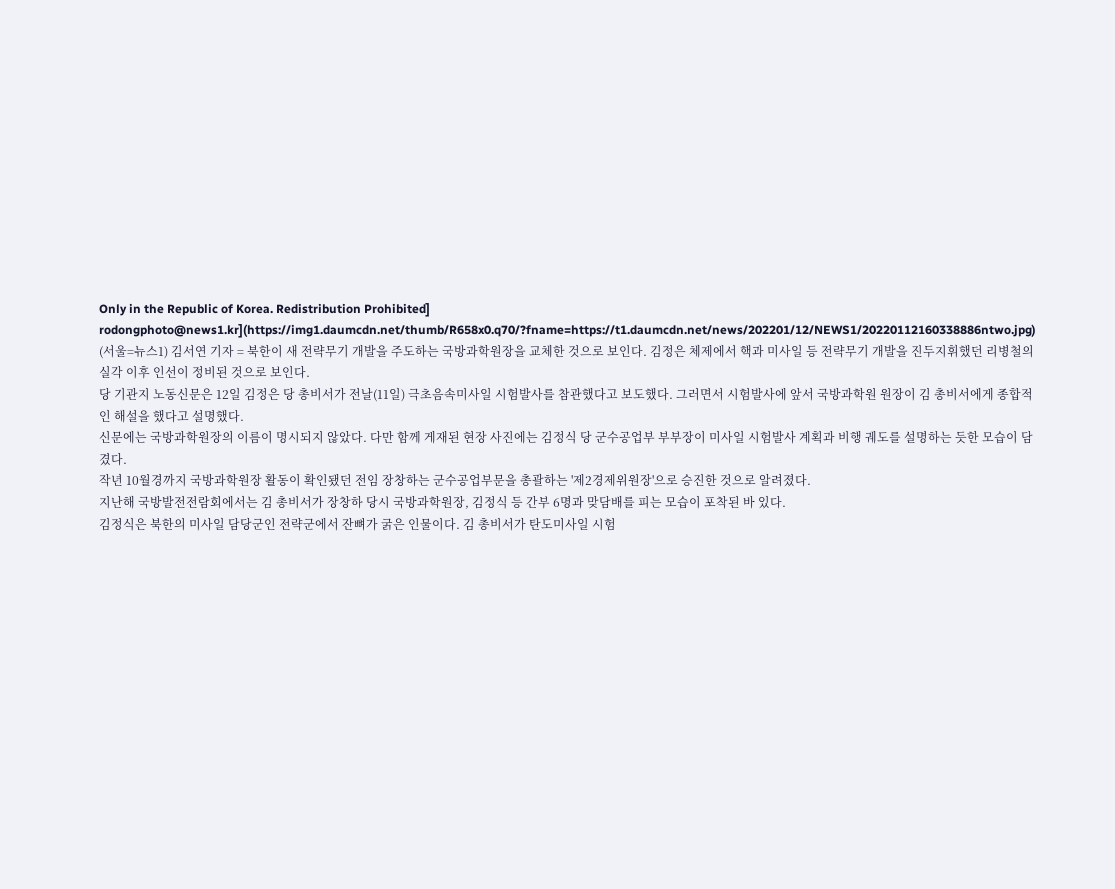Only in the Republic of Korea. Redistribution Prohibited] rodongphoto@news1.kr](https://img1.daumcdn.net/thumb/R658x0.q70/?fname=https://t1.daumcdn.net/news/202201/12/NEWS1/20220112160338886ntwo.jpg)
(서울=뉴스1) 김서연 기자 = 북한이 새 전략무기 개발을 주도하는 국방과학원장을 교체한 것으로 보인다. 김정은 체제에서 핵과 미사일 등 전략무기 개발을 진두지휘했던 리병철의 실각 이후 인선이 정비된 것으로 보인다.
당 기관지 노동신문은 12일 김정은 당 총비서가 전날(11일) 극초음속미사일 시험발사를 참관했다고 보도했다. 그러면서 시험발사에 앞서 국방과학원 원장이 김 총비서에게 종합적인 해설을 했다고 설명했다.
신문에는 국방과학원장의 이름이 명시되지 않았다. 다만 함께 게재된 현장 사진에는 김정식 당 군수공업부 부부장이 미사일 시험발사 계획과 비행 궤도를 설명하는 듯한 모습이 담겼다.
작년 10월경까지 국방과학원장 활동이 확인됐던 전임 장창하는 군수공업부문을 총괄하는 '제2경제위원장'으로 승진한 것으로 알려졌다.
지난해 국방발전전람회에서는 김 총비서가 장창하 당시 국방과학원장, 김정식 등 간부 6명과 맞담배를 피는 모습이 포착된 바 있다.
김정식은 북한의 미사일 담당군인 전략군에서 잔뼈가 굵은 인물이다. 김 총비서가 탄도미사일 시험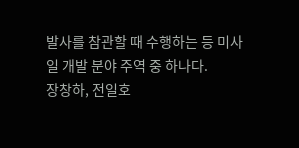발사를 참관할 때 수행하는 등 미사일 개발 분야 주역 중 하나다.
장창하, 전일호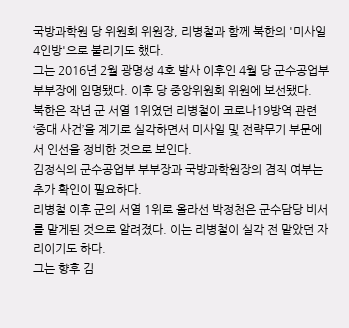국방과학원 당 위원회 위원장, 리병철과 함께 북한의 '미사일 4인방'으로 불리기도 했다.
그는 2016년 2월 광명성 4호 발사 이후인 4월 당 군수공업부 부부장에 임명됐다. 이후 당 중앙위원회 위원에 보선됐다.
북한은 작년 군 서열 1위였던 리병철이 코로나19방역 관련 ‘중대 사건’을 계기로 실각하면서 미사일 및 전략무기 부문에서 인선을 정비한 것으로 보인다.
김정식의 군수공업부 부부장과 국방과학원장의 겸직 여부는 추가 확인이 필요하다.
리병철 이후 군의 서열 1위로 올라선 박정천은 군수담당 비서를 맡게된 것으로 알려졌다. 이는 리병철이 실각 전 맡았던 자리이기도 하다.
그는 향후 김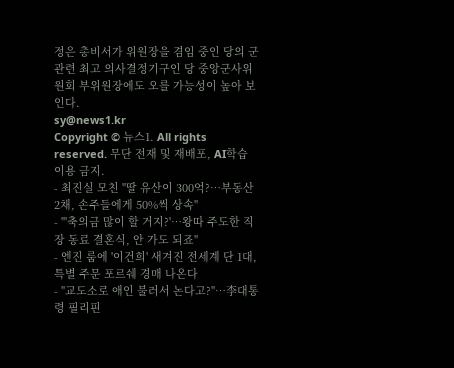정은 총비서가 위원장을 겸임 중인 당의 군 관련 최고 의사결정기구인 당 중앙군사위원회 부위원장에도 오를 가능성이 높아 보인다.
sy@news1.kr
Copyright © 뉴스1. All rights reserved. 무단 전재 및 재배포, AI학습 이용 금지.
- 최진실 모친 "딸 유산이 300억?…부동산 2채, 손주들에게 50%씩 상속"
- "'축의금 많이 할 거지?'…왕따 주도한 직장 동료 결혼식, 안 가도 되죠"
- 엔진 룸에 '이건희' 새겨진 전세계 단 1대, 특별 주문 포르쉐 경매 나온다
- "교도소로 애인 불러서 논다고?"…李대통령 필리핀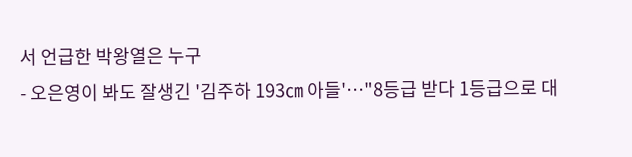서 언급한 박왕열은 누구
- 오은영이 봐도 잘생긴 '김주하 193㎝ 아들'…"8등급 받다 1등급으로 대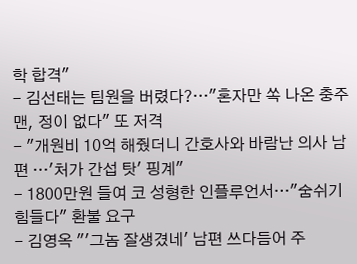학 합격"
- 김선태는 팀원을 버렸다?…"혼자만 쏙 나온 충주맨, 정이 없다" 또 저격
- "개원비 10억 해줬더니 간호사와 바람난 의사 남편 …'처가 간섭 탓' 핑계"
- 1800만원 들여 코 성형한 인플루언서…"숨쉬기 힘들다" 환불 요구
- 김영옥 "'그놈 잘생겼네' 남편 쓰다듬어 주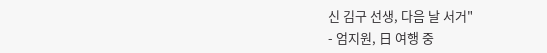신 김구 선생, 다음 날 서거"
- 엄지원, 日 여행 중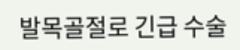발목골절로 긴급 수술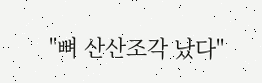"뼈 산산조각 났다"